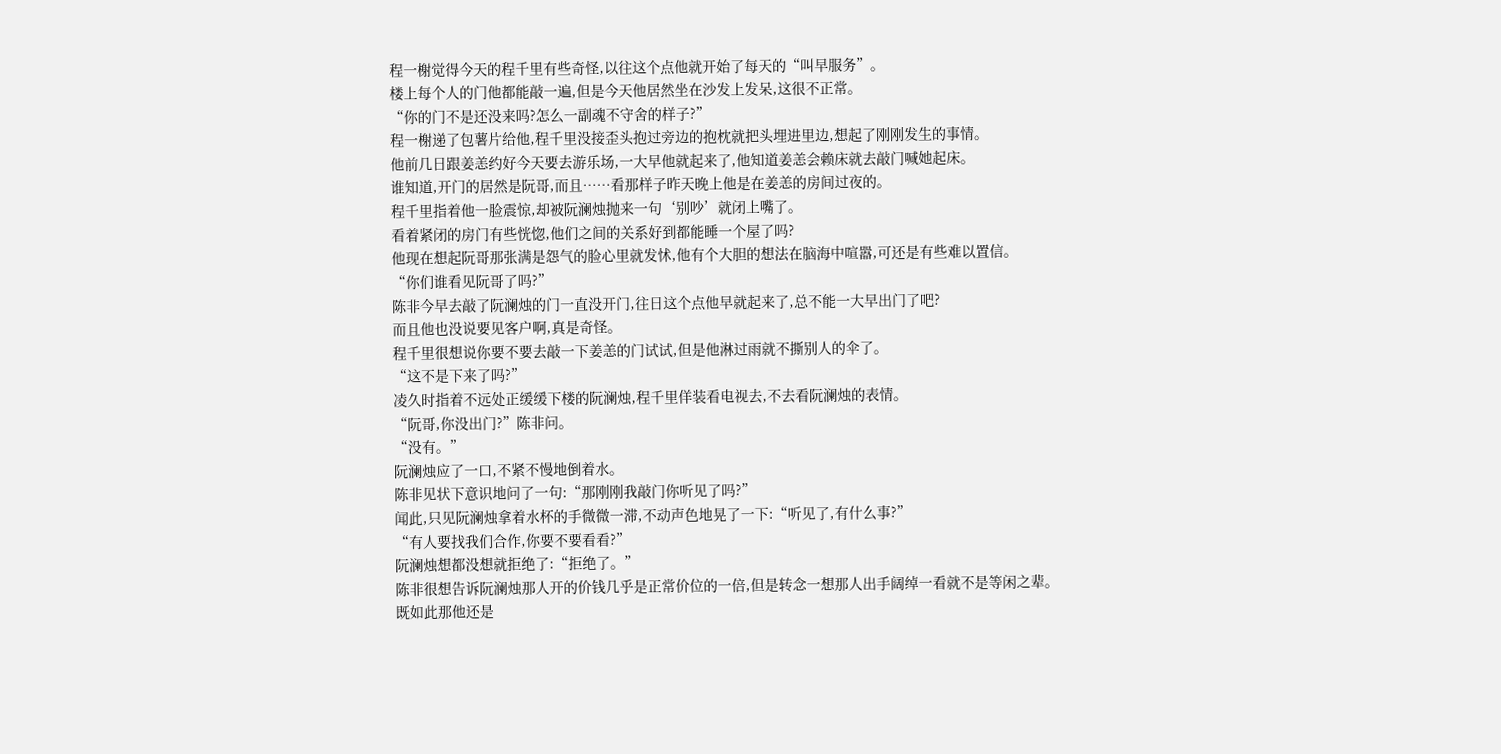程一榭觉得今天的程千里有些奇怪,以往这个点他就开始了每天的“叫早服务”。
楼上每个人的门他都能敲一遍,但是今天他居然坐在沙发上发呆,这很不正常。
“你的门不是还没来吗?怎么一副魂不守舍的样子?”
程一榭递了包薯片给他,程千里没接歪头抱过旁边的抱枕就把头埋进里边,想起了刚刚发生的事情。
他前几日跟姜恙约好今天要去游乐场,一大早他就起来了,他知道姜恙会赖床就去敲门喊她起床。
谁知道,开门的居然是阮哥,而且……看那样子昨天晚上他是在姜恙的房间过夜的。
程千里指着他一脸震惊,却被阮澜烛抛来一句‘别吵’就闭上嘴了。
看着紧闭的房门有些恍惚,他们之间的关系好到都能睡一个屋了吗?
他现在想起阮哥那张满是怨气的脸心里就发怵,他有个大胆的想法在脑海中喧嚣,可还是有些难以置信。
“你们谁看见阮哥了吗?”
陈非今早去敲了阮澜烛的门一直没开门,往日这个点他早就起来了,总不能一大早出门了吧?
而且他也没说要见客户啊,真是奇怪。
程千里很想说你要不要去敲一下姜恙的门试试,但是他淋过雨就不撕别人的伞了。
“这不是下来了吗?”
凌久时指着不远处正缓缓下楼的阮澜烛,程千里佯装看电视去,不去看阮澜烛的表情。
“阮哥,你没出门?”陈非问。
“没有。”
阮澜烛应了一口,不紧不慢地倒着水。
陈非见状下意识地问了一句:“那刚刚我敲门你听见了吗?”
闻此,只见阮澜烛拿着水杯的手微微一滞,不动声色地晃了一下:“听见了,有什么事?”
“有人要找我们合作,你要不要看看?”
阮澜烛想都没想就拒绝了:“拒绝了。”
陈非很想告诉阮澜烛那人开的价钱几乎是正常价位的一倍,但是转念一想那人出手阔绰一看就不是等闲之辈。
既如此那他还是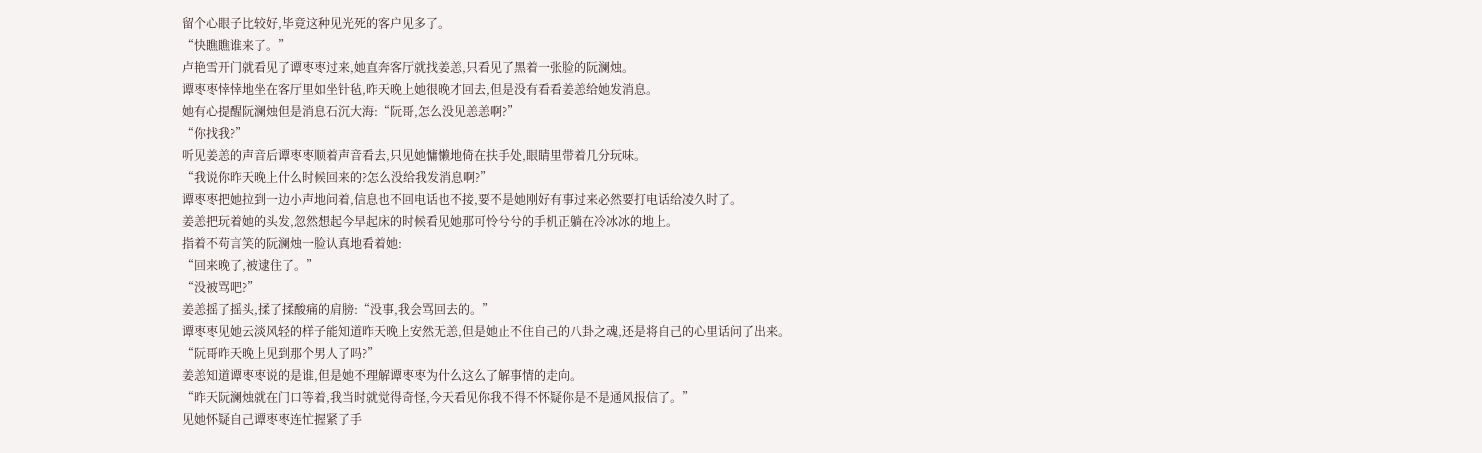留个心眼子比较好,毕竟这种见光死的客户见多了。
“快瞧瞧谁来了。”
卢艳雪开门就看见了谭枣枣过来,她直奔客厅就找姜恙,只看见了黑着一张脸的阮澜烛。
谭枣枣悻悻地坐在客厅里如坐针毡,昨天晚上她很晚才回去,但是没有看看姜恙给她发消息。
她有心提醒阮澜烛但是消息石沉大海:“阮哥,怎么没见恙恙啊?”
“你找我?”
听见姜恙的声音后谭枣枣顺着声音看去,只见她慵懒地倚在扶手处,眼睛里带着几分玩味。
“我说你昨天晚上什么时候回来的?怎么没给我发消息啊?”
谭枣枣把她拉到一边小声地问着,信息也不回电话也不接,要不是她刚好有事过来必然要打电话给凌久时了。
姜恙把玩着她的头发,忽然想起今早起床的时候看见她那可怜兮兮的手机正躺在冷冰冰的地上。
指着不苟言笑的阮澜烛一脸认真地看着她:
“回来晚了,被逮住了。”
“没被骂吧?”
姜恙摇了摇头,揉了揉酸痛的肩膀:“没事,我会骂回去的。”
谭枣枣见她云淡风轻的样子能知道昨天晚上安然无恙,但是她止不住自己的八卦之魂,还是将自己的心里话问了出来。
“阮哥昨天晚上见到那个男人了吗?”
姜恙知道谭枣枣说的是谁,但是她不理解谭枣枣为什么这么了解事情的走向。
“昨天阮澜烛就在门口等着,我当时就觉得奇怪,今天看见你我不得不怀疑你是不是通风报信了。”
见她怀疑自己谭枣枣连忙握紧了手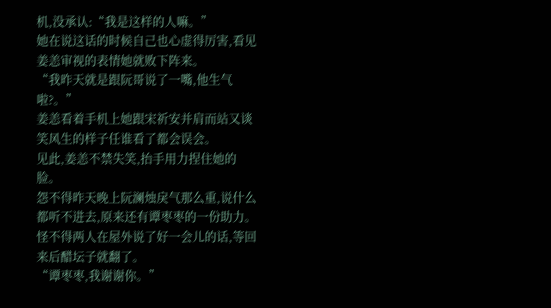机,没承认:“我是这样的人嘛。”
她在说这话的时候自己也心虚得厉害,看见姜恙审视的表情她就败下阵来。
“我昨天就是跟阮哥说了一嘴,他生气啦?。”
姜恙看着手机上她跟宋祈安并肩而站又谈笑风生的样子任谁看了都会误会。
见此,姜恙不禁失笑,抬手用力捏住她的脸。
怨不得昨天晚上阮澜烛戾气那么重,说什么都听不进去,原来还有谭枣枣的一份助力。
怪不得两人在屋外说了好一会儿的话,等回来后醋坛子就翻了。
“谭枣枣,我谢谢你。”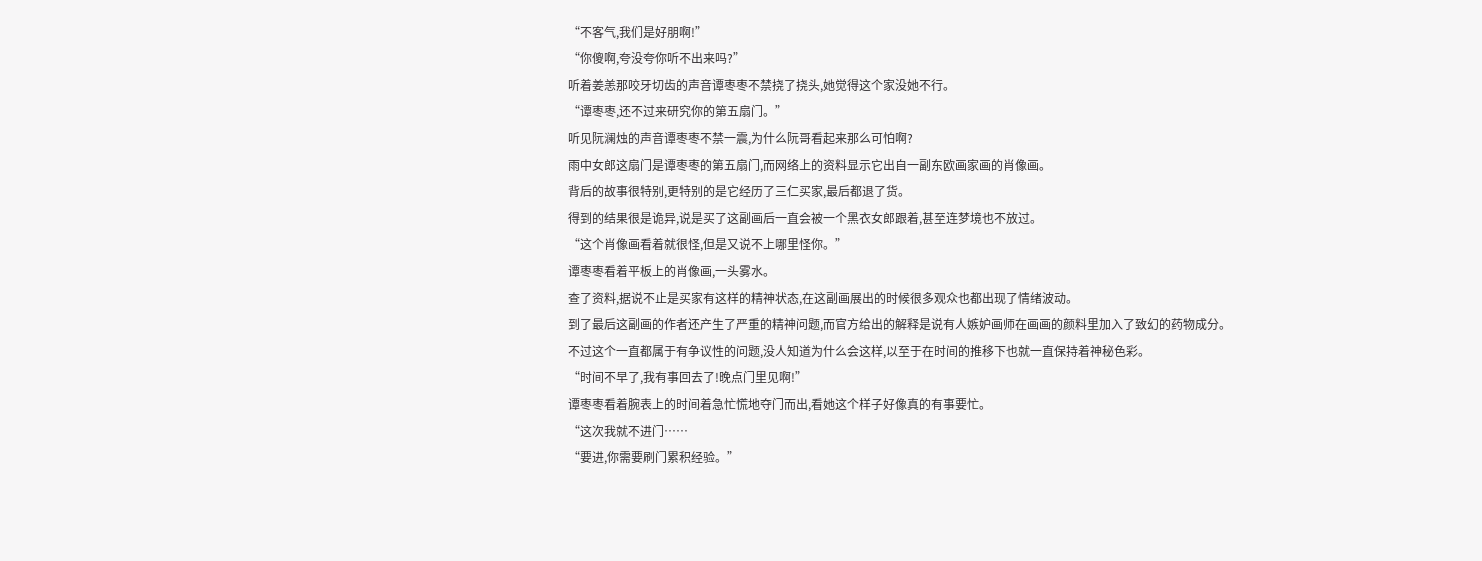“不客气,我们是好朋啊!”
“你傻啊,夸没夸你听不出来吗?”
听着姜恙那咬牙切齿的声音谭枣枣不禁挠了挠头,她觉得这个家没她不行。
“谭枣枣,还不过来研究你的第五扇门。”
听见阮澜烛的声音谭枣枣不禁一震,为什么阮哥看起来那么可怕啊?
雨中女郎这扇门是谭枣枣的第五扇门,而网络上的资料显示它出自一副东欧画家画的肖像画。
背后的故事很特别,更特别的是它经历了三仁买家,最后都退了货。
得到的结果很是诡异,说是买了这副画后一直会被一个黑衣女郎跟着,甚至连梦境也不放过。
“这个肖像画看着就很怪,但是又说不上哪里怪你。”
谭枣枣看着平板上的肖像画,一头雾水。
查了资料,据说不止是买家有这样的精神状态,在这副画展出的时候很多观众也都出现了情绪波动。
到了最后这副画的作者还产生了严重的精神问题,而官方给出的解释是说有人嫉妒画师在画画的颜料里加入了致幻的药物成分。
不过这个一直都属于有争议性的问题,没人知道为什么会这样,以至于在时间的推移下也就一直保持着神秘色彩。
“时间不早了,我有事回去了!晚点门里见啊!”
谭枣枣看着腕表上的时间着急忙慌地夺门而出,看她这个样子好像真的有事要忙。
“这次我就不进门……
“要进,你需要刷门累积经验。”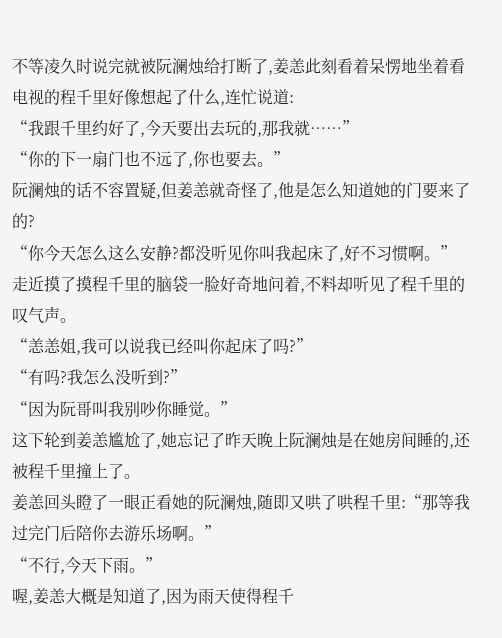不等凌久时说完就被阮澜烛给打断了,姜恙此刻看着呆愣地坐着看电视的程千里好像想起了什么,连忙说道:
“我跟千里约好了,今天要出去玩的,那我就……”
“你的下一扇门也不远了,你也要去。”
阮澜烛的话不容置疑,但姜恙就奇怪了,他是怎么知道她的门要来了的?
“你今天怎么这么安静?都没听见你叫我起床了,好不习惯啊。”
走近摸了摸程千里的脑袋一脸好奇地问着,不料却听见了程千里的叹气声。
“恙恙姐,我可以说我已经叫你起床了吗?”
“有吗?我怎么没听到?”
“因为阮哥叫我别吵你睡觉。”
这下轮到姜恙尴尬了,她忘记了昨天晚上阮澜烛是在她房间睡的,还被程千里撞上了。
姜恙回头瞪了一眼正看她的阮澜烛,随即又哄了哄程千里:“那等我过完门后陪你去游乐场啊。”
“不行,今天下雨。”
喔,姜恙大概是知道了,因为雨天使得程千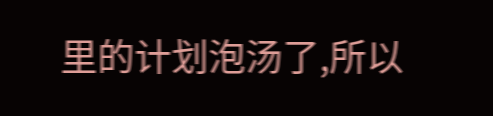里的计划泡汤了,所以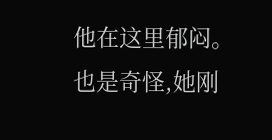他在这里郁闷。
也是奇怪,她刚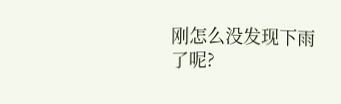刚怎么没发现下雨了呢?